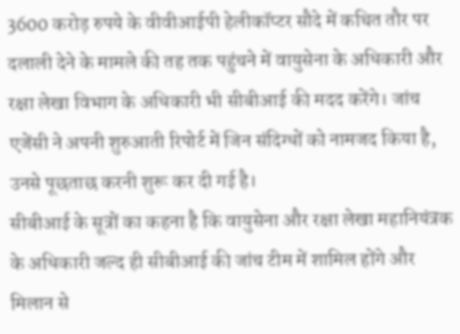3600 करोड़ रुपये के वीवीआईपी हेलीकॉप्टर सौदे में कथित तौर पर दलाली देने के मामले की तह तक पहुंचने में वायुसेना के अधिकारी और रक्षा लेखा विभाग के अधिकारी भी सीबीआई की मदद करेंगे। जांच एजेंसी ने अपनी शुरुआती रिपोर्ट में जिन संदिग्धों को नामजद किया है, उनसे पूछताछ करनी शुरू कर दी गई है।
सीबीआई के सूत्रों का कहना है कि वायुसेना और रक्षा लेखा महानियंत्रक के अधिकारी जल्द ही सीबीआई की जांच टीम में शामिल होंगे और मिलान से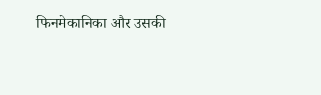फिनमेकानिका और उसकी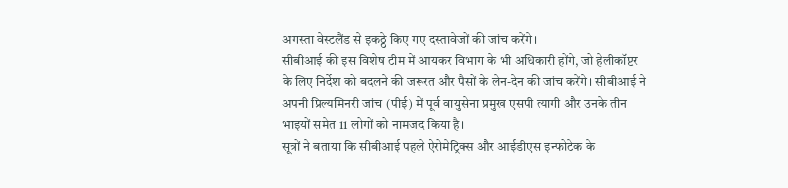अगस्ता वेस्टलैंड से इकठ्ठे किए गए दस्तावेजों की जांच करेंगे।
सीबीआई की इस विशेष टीम में आयकर विभाग के भी अधिकारी होंगे, जो हेलीकॉप्टर के लिए निर्देश को बदलने की जरूरत और पैसों के लेन-देन की जांच करेंगे। सीबीआई ने अपनी प्रिल्यमिनरी जांच (पीई) में पूर्व वायुसेना प्रमुख एसपी त्यागी और उनके तीन भाइयों समेत 11 लोगों को नामजद किया है।
सूत्रों ने बताया कि सीबीआई पहले ऐरोमेट्रिक्स और आईडीएस इन्फोटेक के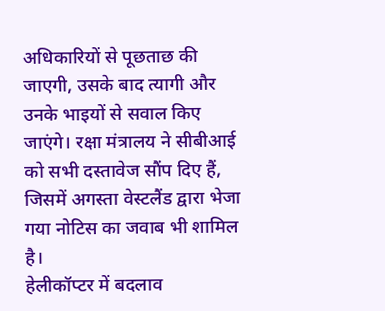अधिकारियों से पूछताछ की जाएगी, उसके बाद त्यागी और उनके भाइयों से सवाल किए जाएंगे। रक्षा मंत्रालय ने सीबीआई को सभी दस्तावेज सौंप दिए हैं, जिसमें अगस्ता वेस्टलैंड द्वारा भेजा गया नोटिस का जवाब भी शामिल है।
हेलीकॉप्टर में बदलाव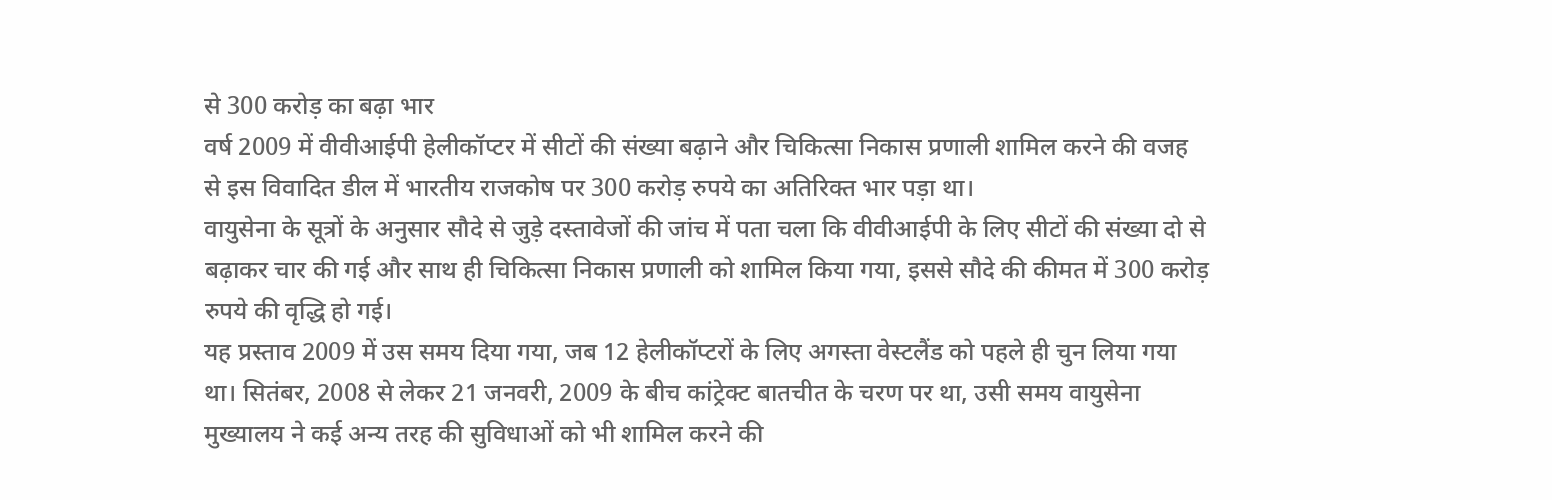से 300 करोड़ का बढ़ा भार
वर्ष 2009 में वीवीआईपी हेलीकॉप्टर में सीटों की संख्या बढ़ाने और चिकित्सा निकास प्रणाली शामिल करने की वजह से इस विवादित डील में भारतीय राजकोष पर 300 करोड़ रुपये का अतिरिक्त भार पड़ा था।
वायुसेना के सूत्रों के अनुसार सौदे से जुड़े दस्तावेजों की जांच में पता चला कि वीवीआईपी के लिए सीटों की संख्या दो से बढ़ाकर चार की गई और साथ ही चिकित्सा निकास प्रणाली को शामिल किया गया, इससे सौदे की कीमत में 300 करोड़ रुपये की वृद्धि हो गई।
यह प्रस्ताव 2009 में उस समय दिया गया, जब 12 हेलीकॉप्टरों के लिए अगस्ता वेस्टलैंड को पहले ही चुन लिया गया था। सितंबर, 2008 से लेकर 21 जनवरी, 2009 के बीच कांट्रेक्ट बातचीत के चरण पर था, उसी समय वायुसेना मुख्यालय ने कई अन्य तरह की सुविधाओं को भी शामिल करने की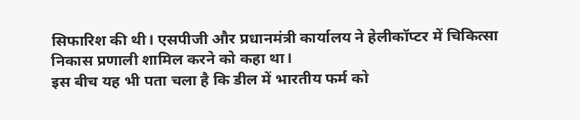सिफारिश की थी। एसपीजी और प्रधानमंत्री कार्यालय ने हेलीकॉप्टर में चिकित्सा निकास प्रणाली शामिल करने को कहा था।
इस बीच यह भी पता चला है कि डील में भारतीय फर्म को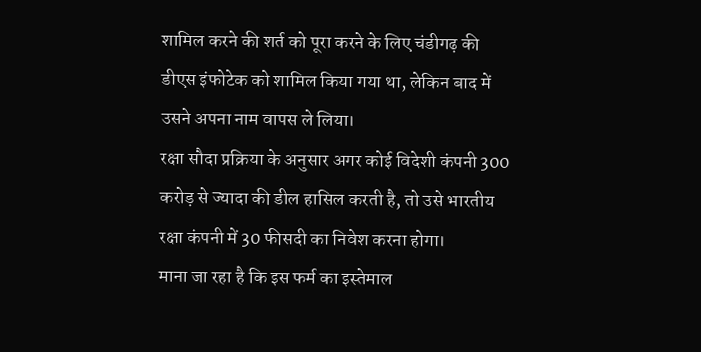शामिल करने की शर्त को पूरा करने के लिए चंडीगढ़ की डीएस इंफोटेक को शामिल किया गया था, लेकिन बाद में उसने अपना नाम वापस ले लिया।
रक्षा सौदा प्रक्रिया के अनुसार अगर कोई विदेशी कंपनी 300 करोड़ से ज्यादा की डील हासिल करती है, तो उसे भारतीय रक्षा कंपनी में 30 फीसदी का निवेश करना होगा।
माना जा रहा है कि इस फर्म का इस्तेमाल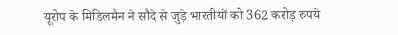यूरोप के मिडिलमैन ने सौदे से जुड़े भारतीयों को 362 करोड़ रुपये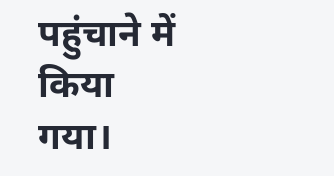पहुंचाने में किया गया।